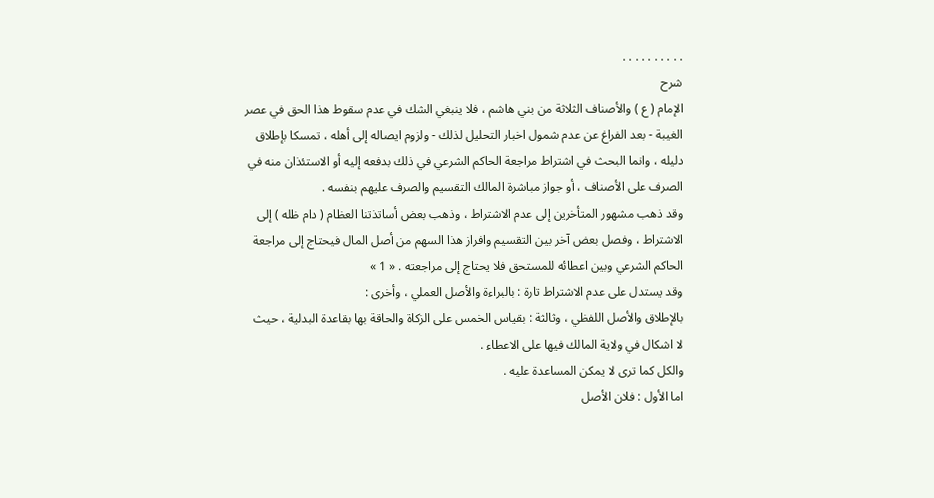. . . . . . . . . .
شرح
الإمام ( ع ) والأصناف الثلاثة من بني هاشم ، فلا ينبغي الشك في عدم سقوط هذا الحق في عصر الغيبة - بعد الفراغ عن عدم شمول اخبار التحليل لذلك - ولزوم ايصاله إلى أهله ، تمسكا بإطلاق دليله ، وانما البحث في اشتراط مراجعة الحاكم الشرعي في ذلك بدفعه إليه أو الاستئذان منه في الصرف على الأصناف ، أو جواز مباشرة المالك التقسيم والصرف عليهم بنفسه .
وقد ذهب مشهور المتأخرين إلى عدم الاشتراط ، وذهب بعض أساتذتنا العظام ( دام ظله ) إلى الاشتراط ، وفصل بعض آخر بين التقسيم وافراز هذا السهم من أصل المال فيحتاج إلى مراجعة الحاكم الشرعي وبين اعطائه للمستحق فلا يحتاج إلى مراجعته . « 1 »
وقد يستدل على عدم الاشتراط تارة : بالبراءة والأصل العملي ، وأخرى :
بالإطلاق والأصل اللفظي ، وثالثة : بقياس الخمس على الزكاة والحاقة بها بقاعدة البدلية ، حيث لا اشكال في ولاية المالك فيها على الاعطاء .
والكل كما ترى لا يمكن المساعدة عليه .
اما الأول : فلان الأصل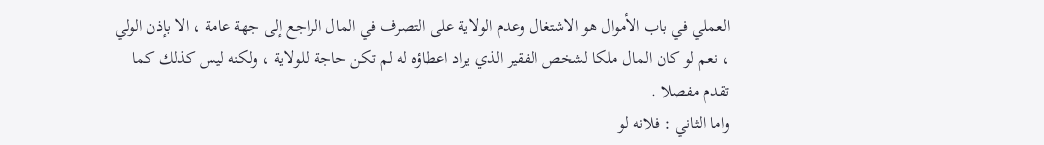العملي في باب الأموال هو الاشتغال وعدم الولاية على التصرف في المال الراجع إلى جهة عامة ، الا بإذن الولي ، نعم لو كان المال ملكا لشخص الفقير الذي يراد اعطاؤه له لم تكن حاجة للولاية ، ولكنه ليس كذلك كما تقدم مفصلا .
واما الثاني : فلانه لو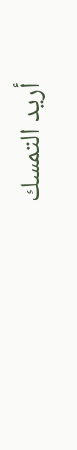أريد التمسك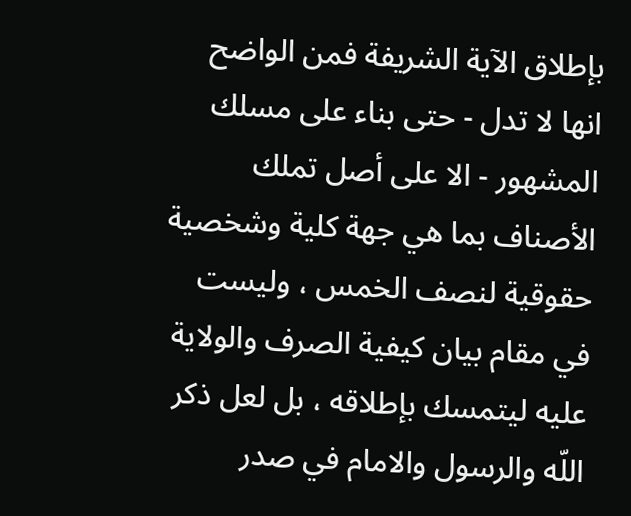بإطلاق الآية الشريفة فمن الواضح انها لا تدل - حتى بناء على مسلك المشهور - الا على أصل تملك الأصناف بما هي جهة كلية وشخصية حقوقية لنصف الخمس ، وليست في مقام بيان كيفية الصرف والولاية عليه ليتمسك بإطلاقه ، بل لعل ذكر اللّه والرسول والامام في صدر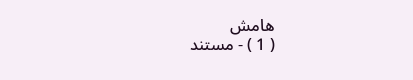هامش
( 1 ) - مستند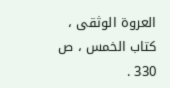العروة الوثقى ، كتاب الخمس ، ص 330 .